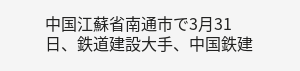中国江蘇省南通市で3月31日、鉄道建設大手、中国鉄建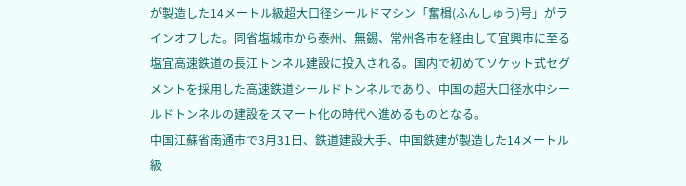が製造した14メートル級超大口径シールドマシン「奮楫(ふんしゅう)号」がラインオフした。同省塩城市から泰州、無錫、常州各市を経由して宜興市に至る塩宜高速鉄道の長江トンネル建設に投入される。国内で初めてソケット式セグメントを採用した高速鉄道シールドトンネルであり、中国の超大口径水中シールドトンネルの建設をスマート化の時代へ進めるものとなる。
中国江蘇省南通市で3月31日、鉄道建設大手、中国鉄建が製造した14メートル級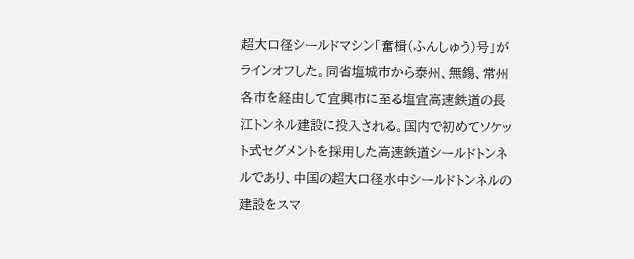超大口径シールドマシン「奮楫(ふんしゅう)号」がラインオフした。同省塩城市から泰州、無錫、常州各市を経由して宜興市に至る塩宜高速鉄道の長江トンネル建設に投入される。国内で初めてソケット式セグメントを採用した高速鉄道シールドトンネルであり、中国の超大口径水中シールドトンネルの建設をスマ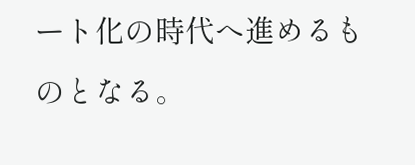ート化の時代へ進めるものとなる。